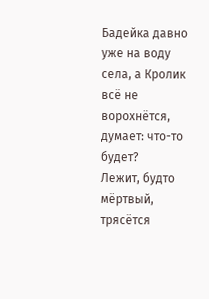Бадейка давно уже на воду села, а Кролик всё не ворохнётся, думает: что-то будет?
Лежит, будто мёртвый, трясётся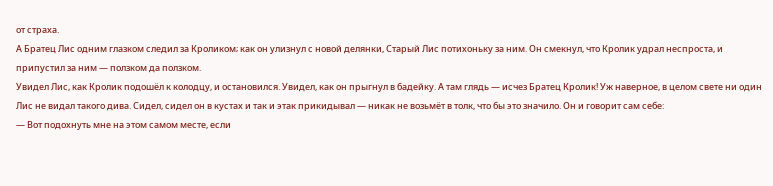от страха.
А Братец Лис одним глазком следил за Кроликом; как он улизнул с новой делянки, Старый Лис потихоньку за ним. Он смекнул, что Кролик удрал неспроста, и припустил за ним — ползком да ползком.
Увидел Лис, как Кролик подошёл к колодцу, и остановился. Увидел, как он прыгнул в бадейку. А там глядь — исчез Братец Кролик! Уж наверное, в целом свете ни один Лис не видал такого дива. Сидел, сидел он в кустах и так и этак прикидывал — никак не возьмёт в толк, что бы это значило. Он и говорит сам себе:
— Вот подохнуть мне на этом самом месте, если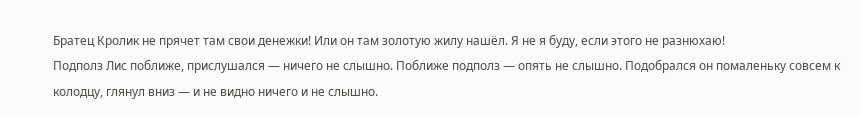Братец Кролик не прячет там свои денежки! Или он там золотую жилу нашёл. Я не я буду, если этого не разнюхаю!
Подполз Лис поближе, прислушался — ничего не слышно. Поближе подполз — опять не слышно. Подобрался он помаленьку совсем к колодцу, глянул вниз — и не видно ничего и не слышно.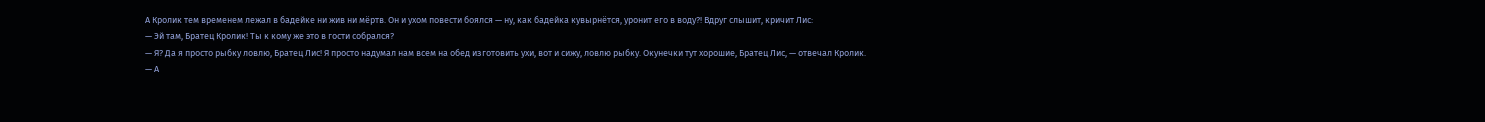А Кролик тем временем лежал в бадейке ни жив ни мёртв. Он и ухом повести боялся — ну, как бадейка кувырнётся, уронит его в воду?! Вдруг слышит, кричит Лис:
— Эй там, Братец Кролик! Ты к кому же это в гости собрался?
— Я? Да я просто рыбку ловлю, Братец Лис! Я просто надумал нам всем на обед изготовить ухи, вот и сижу, ловлю рыбку. Окунечки тут хорошие, Братец Лис, — отвечал Кролик.
— А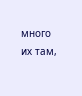много их там,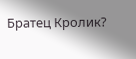Братец Кролик?